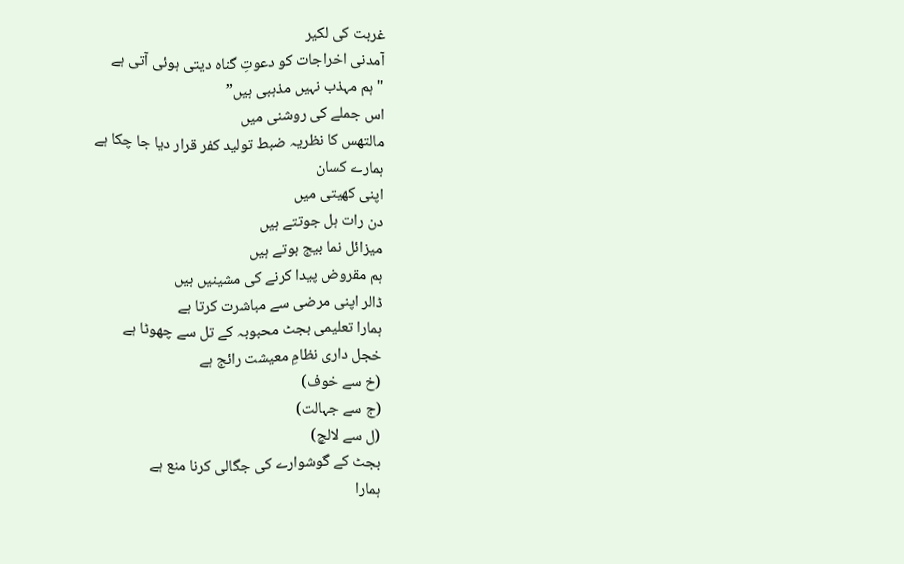غربت کی لکیر
آمدنی اخراجات کو دعوتِ گناہ دیتی ہوئی آتی ہے
"ہم مہذب نہیں مذہبی ہیں”
اس جملے کی روشنی میں
مالتھس کا نظریہ ضبط تولید کفر قرار دیا جا چکا ہے
ہمارے کسان
اپنی کھیتی میں
دن رات ہل جوتتے ہیں
میزائل نما بیج بوتے ہیں
ہم مقروض پیدا کرنے کی مشینیں ہیں
ڈالر اپنی مرضی سے مباشرت کرتا ہے
ہمارا تعلیمی بجٹ محبوبہ کے تل سے چھوٹا ہے
خجل داری نظامِ معیشت رائج ہے
(خ سے خوف)
(ج سے جہالت)
(ل سے لالچ)
بجٹ کے گوشوارے کی جگالی کرنا منع ہے
ہمارا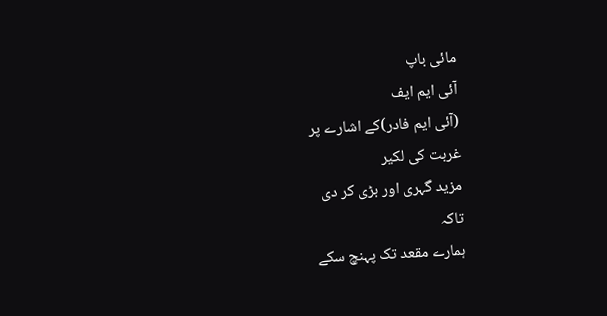مائی باپ
آئی ایم ایف
(آئی ایم فادر)کے اشارے پر
غربت کی لکیر
مزید گہری اور بڑی کر دی
تاکہ
ہمارے مقعد تک پہنچ سکے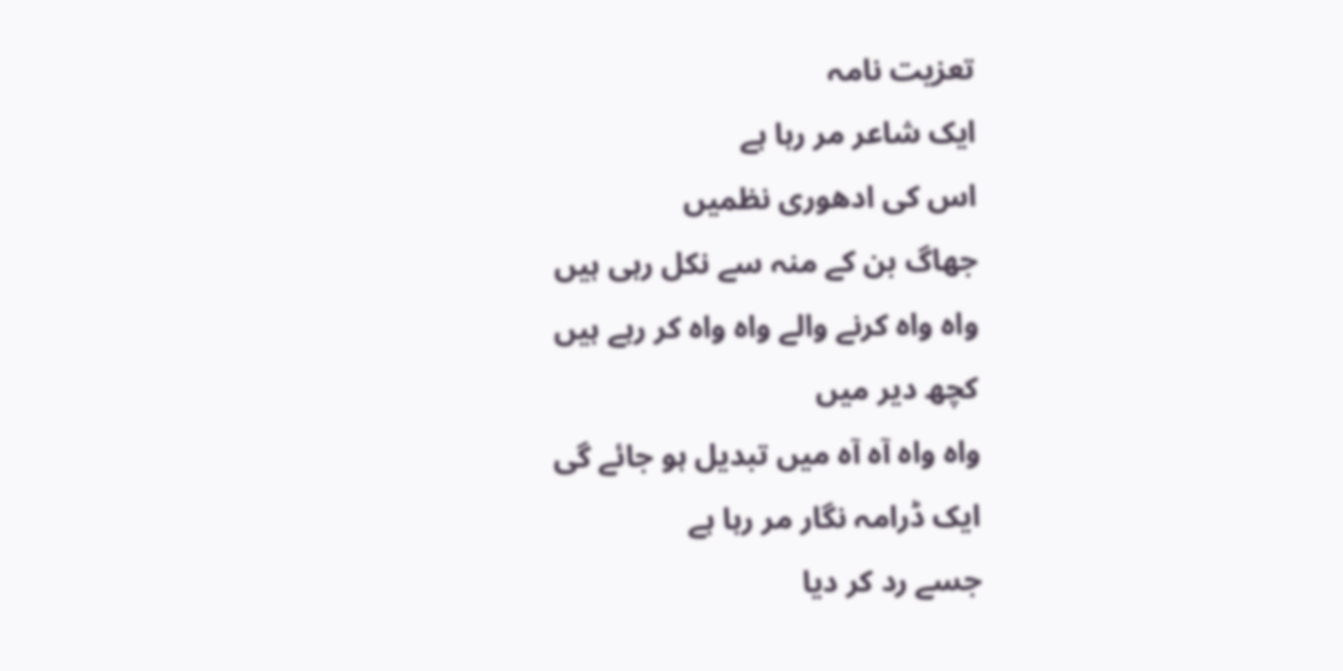تعزیت نامہ
ایک شاعر مر رہا ہے
اس کی ادھوری نظمیں
جھاگ بن کے منہ سے نکل رہی ہیں
واہ واہ کرنے والے واہ واہ کر رہے ہیں
کچھ دیر میں
واہ واہ آہ آہ میں تبدیل ہو جائے گی
ایک ڈرامہ نگار مر رہا ہے
جسے رد کر دیا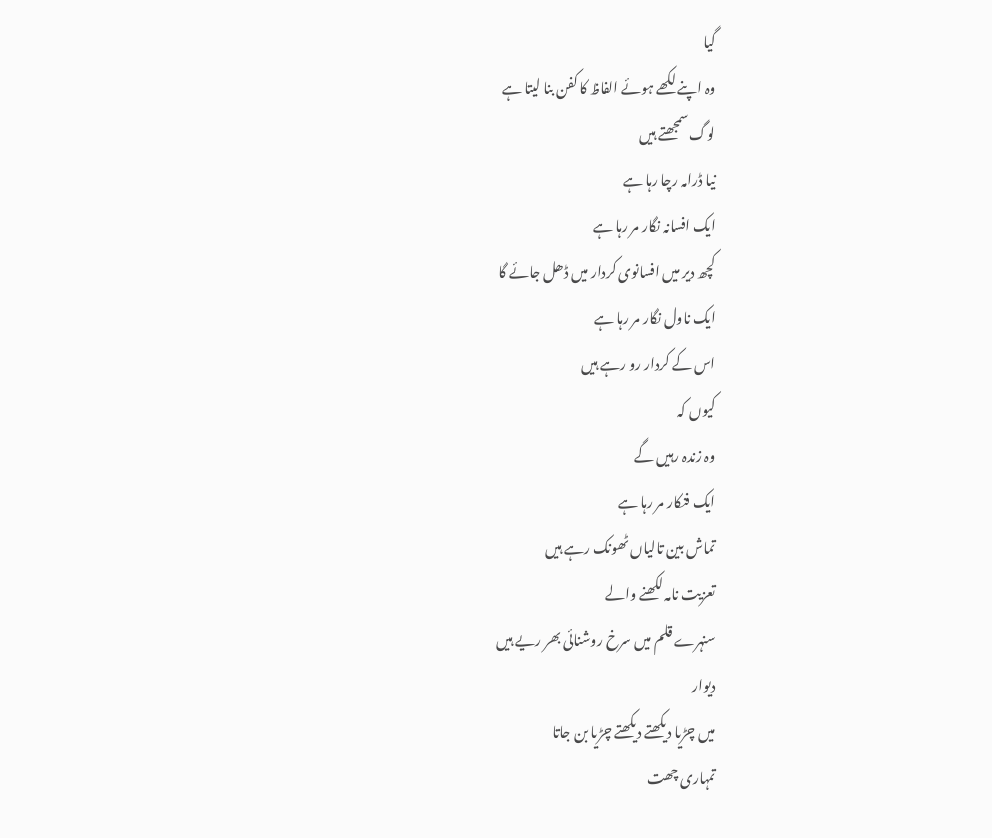گیا
وہ اپنے لکھے ہوئے الفاظ کا کفن بنا لیتا ہے
لوگ سمجھتے ہیں
نیا ڈرامہ رچا رہا ہے
ایک افسانہ نگار مر رہا ہے
کچھ دیر میں افسانوی کردار میں ڈھل جائے گا
ایک ناول نگار مر رہا ہے
اس کے کردار رو رہے ہیں
کیوں کہ
وہ زندہ رہیں گے
ایک فنکار مر رہا ہے
تماش بین تالیاں ٹھونک رہے ہیں
تعزیت نامہ لکھنے والے
سنہرے قلم میں سرخ روشنائی بھر ریے ہیں
دیوار
میں چڑیا دیکھتے دیکھتے چڑیا بن جاتا
تمہاری چھت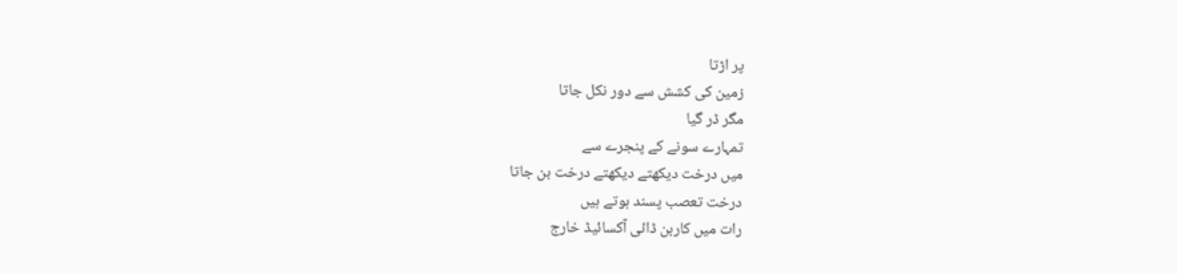پر اڑتا
زمین کی کشش سے دور نکل جاتا
مگر ڈر گیا
تمہارے سونے کے پنجرے سے
میں درخت دیکھتے دیکھتے درخت بن جاتا
درخت تعصب پسند ہوتے ہیں
رات میں کاربن ڈائی آکسائیڈ خارج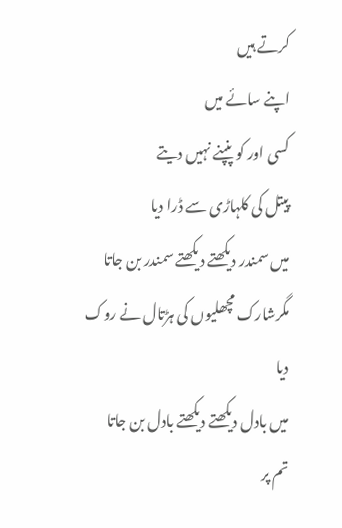کرتے ہیں
اپنے سائے میں
کسی اور کو پنپنے نہیں دیتے
پیتل کی کلہاڑی سے ڈرا دیا
میں سمندر دیکھتے دیکھتے سمندر بن جاتا
مگرشارک مچھلیوں کی ہڑتال نے روک دیا
میں بادل دیکھتے دیکھتے بادل بن جاتا
تم پر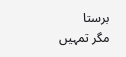برستا
مگر تمہیں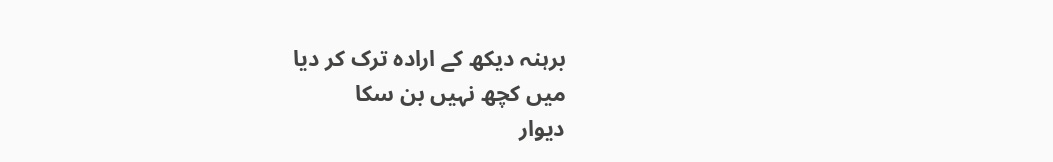برہنہ دیکھ کے ارادہ ترک کر دیا
میں کچھ نہیں بن سکا
دیوار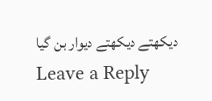دیکھتے دیکھتے دیوار بن گیا
Leave a Reply